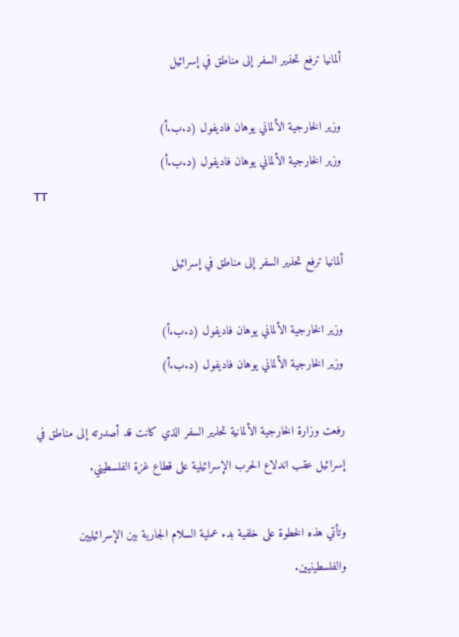ألمانيا ترفع تحذير السفر إلى مناطق في إسرائيل

وزير الخارجية الألماني يوهان فاديفول (د.ب.أ)
وزير الخارجية الألماني يوهان فاديفول (د.ب.أ)
TT

ألمانيا ترفع تحذير السفر إلى مناطق في إسرائيل

وزير الخارجية الألماني يوهان فاديفول (د.ب.أ)
وزير الخارجية الألماني يوهان فاديفول (د.ب.أ)

رفعت وزارة الخارجية الألمانية تحذير السفر الذي كانت قد أصدرته إلى مناطق في إسرائيل عقب اندلاع الحرب الإسرائيلية على قطاع غزة الفلسطيني.

وتأتي هذه الخطوة على خلفية بدء عملية السلام الجارية بين الإسرائيليين والفلسطينيين.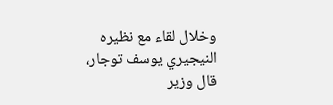وخلال لقاء مع نظيره النيجيري يوسف توجار، قال وزير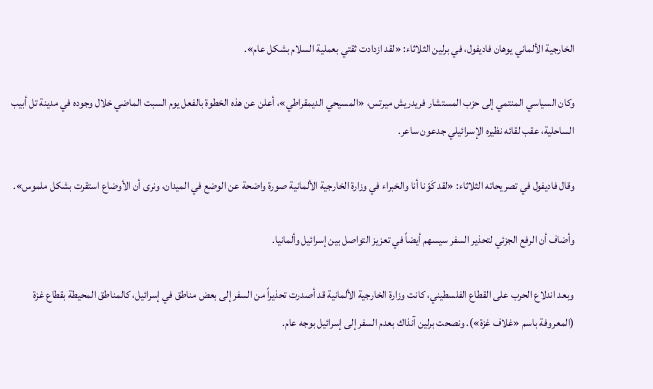الخارجية الألماني يوهان فاديفول، في برلين الثلاثاء: «لقد ازدادت ثقتي بعملية السلام بشكل عام».

وكان السياسي المنتمي إلى حزب المستشار فريدريش ميرتس، «المسيحي الديمقراطي»، أعلن عن هذه الخطوة بالفعل يوم السبت الماضي خلال وجوده في مدينة تل أبيب الساحلية، عقب لقائه نظيره الإسرائيلي جدعون ساعر.

وقال فاديفول في تصريحاته الثلاثاء: «لقد كَوّنا أنا والخبراء في وزارة الخارجية الألمانية صورة واضحة عن الوضع في الميدان، ونرى أن الأوضاع استقرت بشكل ملموس».

وأضاف أن الرفع الجزئي لتحذير السفر سيسهم أيضاً في تعزيز التواصل بين إسرائيل وألمانيا.

وبعد اندلاع الحرب على القطاع الفلسطيني، كانت وزارة الخارجية الألمانية قد أصدرت تحذيراً من السفر إلى بعض مناطق في إسرائيل، كالمناطق المحيطة بقطاع غزة (المعروفة باسم «غلاف غزة»). ونصحت برلين آنذاك بعدم السفر إلى إسرائيل بوجه عام.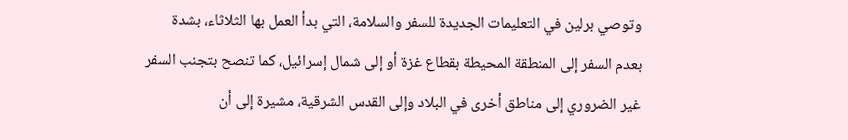وتوصي برلين في التعليمات الجديدة للسفر والسلامة، التي بدأ العمل بها الثلاثاء، بشدة بعدم السفر إلى المنطقة المحيطة بقطاع غزة أو إلى شمال إسرائيل، كما تنصح بتجنب السفر غير الضروري إلى مناطق أخرى في البلاد وإلى القدس الشرقية، مشيرة إلى أن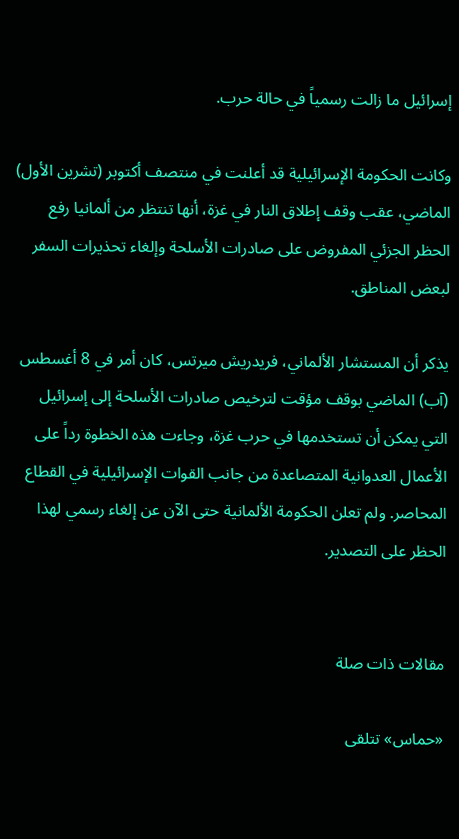إسرائيل ما زالت رسمياً في حالة حرب.

وكانت الحكومة الإسرائيلية قد أعلنت في منتصف أكتوبر (تشرين الأول) الماضي، عقب وقف إطلاق النار في غزة، أنها تنتظر من ألمانيا رفع الحظر الجزئي المفروض على صادرات الأسلحة وإلغاء تحذيرات السفر لبعض المناطق.

يذكر أن المستشار الألماني، فريدريش ميرتس، كان أمر في 8 أغسطس (آب) الماضي بوقف مؤقت لترخيص صادرات الأسلحة إلى إسرائيل التي يمكن أن تستخدمها في حرب غزة، وجاءت هذه الخطوة رداً على الأعمال العدوانية المتصاعدة من جانب القوات الإسرائيلية في القطاع المحاصر. ولم تعلن الحكومة الألمانية حتى الآن عن إلغاء رسمي لهذا الحظر على التصدير.


مقالات ذات صلة

«حماس» تتلقى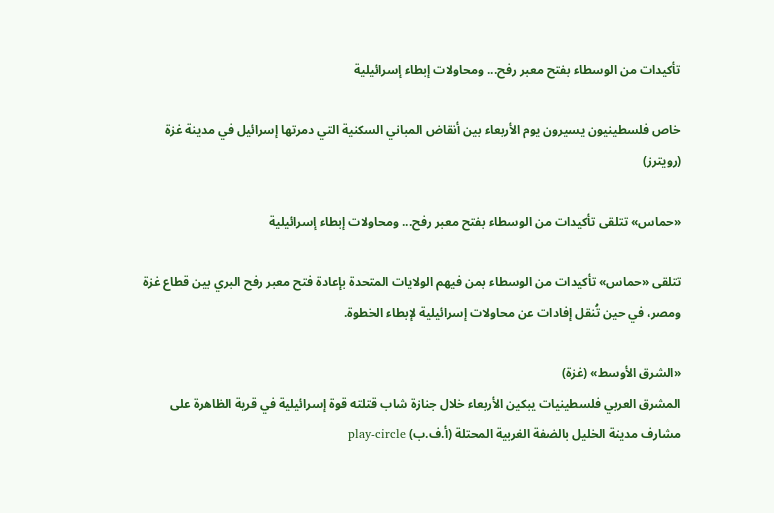تأكيدات من الوسطاء بفتح معبر رفح... ومحاولات إبطاء إسرائيلية

خاص فلسطينيون يسيرون يوم الأربعاء بين أنقاض المباني السكنية التي دمرتها إسرائيل في مدينة غزة (رويترز)

«حماس» تتلقى تأكيدات من الوسطاء بفتح معبر رفح... ومحاولات إبطاء إسرائيلية

تتلقى «حماس» تأكيدات من الوسطاء بمن فيهم الولايات المتحدة بإعادة فتح معبر رفح البري بين قطاع غزة ومصر، في حين تُنقل إفادات عن محاولات إسرائيلية لإبطاء الخطوة.

«الشرق الأوسط» (غزة)
المشرق العربي فلسطينيات يبكين الأربعاء خلال جنازة شاب قتلته قوة إسرائيلية في قرية الظاهرة على مشارف مدينة الخليل بالضفة الغربية المحتلة (أ.ف.ب) play-circle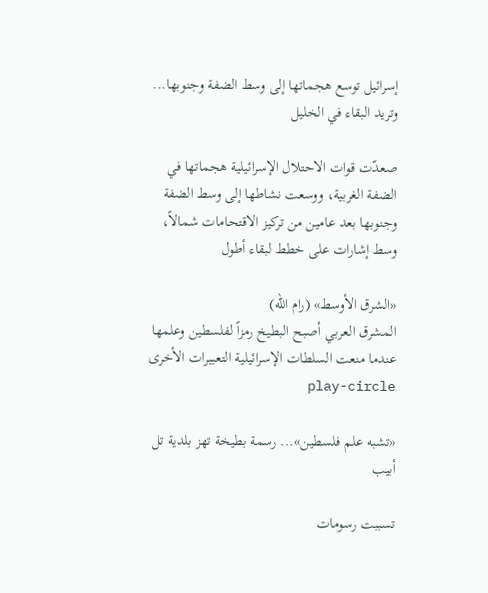إسرائيل توسع هجماتها إلى وسط الضفة وجنوبها... وتريد البقاء في الخليل

صعدّت قوات الاحتلال الإسرائيلية هجماتها في الضفة الغربية، ووسعت نشاطها إلى وسط الضفة وجنوبها بعد عامين من تركيز الاقتحامات شمالاً، وسط إشارات على خطط لبقاء أطول

«الشرق الأوسط» (رام الله)
المشرق العربي أصبح البطيخ رمزاً لفلسطين وعلمها عندما منعت السلطات الإسرائيلية التعبيرات الأخرى play-circle

«تشبه علم فلسطين»... رسمة بطيخة تهز بلدية تل أبيب

تسببت رسومات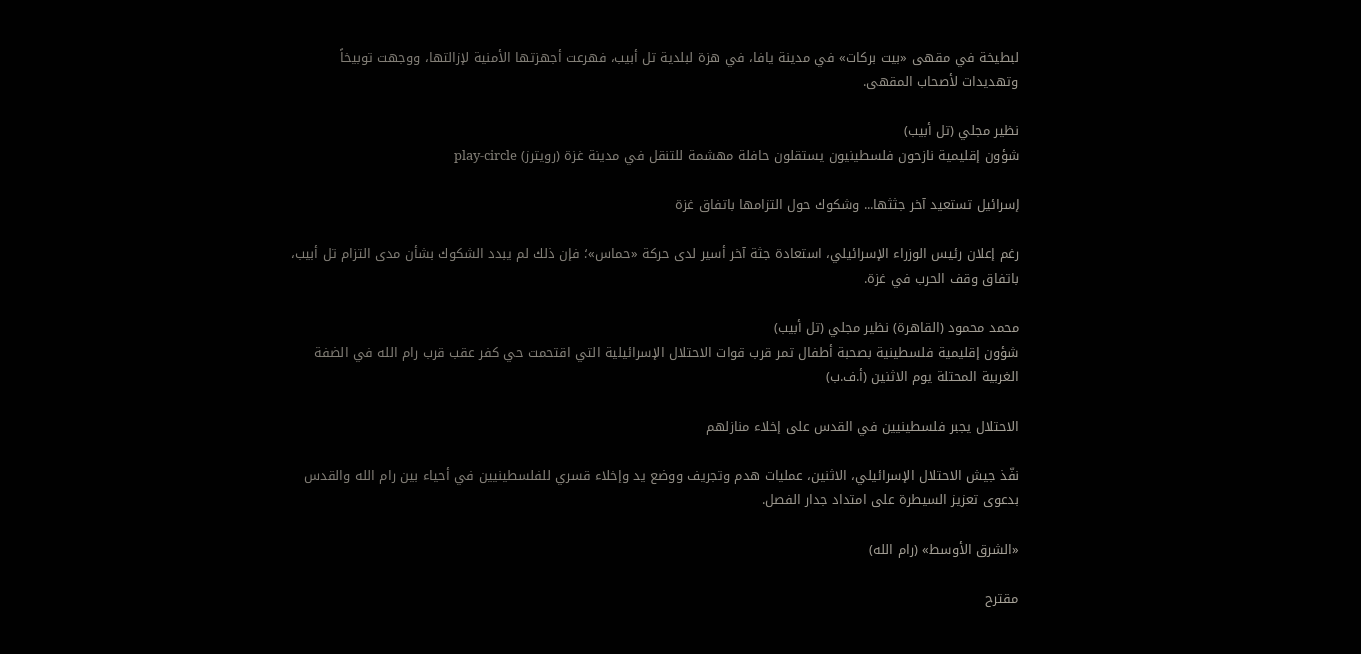لبطيخة في مقهى «بيت بركات» في مدينة يافا، في هزة لبلدية تل أبيب، فهرعت أجهزتها الأمنية لإزالتها، ووجهت توبيخاً وتهديدات لأصحاب المقهى.

نظير مجلي (تل أبيب)
شؤون إقليمية نازحون فلسطينيون يستقلون حافلة مهشمة للتنقل في مدينة غزة (رويترز) play-circle

إسرائيل تستعيد آخر جثثها... وشكوك حول التزامها باتفاق غزة

رغم إعلان رئيس الوزراء الإسرائيلي، استعادة جثة آخر أسير لدى حركة «حماس»؛ فإن ذلك لم يبدد الشكوك بشأن مدى التزام تل أبيب، باتفاق وقف الحرب في غزة.

محمد محمود (القاهرة) نظير مجلي (تل أبيب)
شؤون إقليمية فلسطينية بصحبة أطفال تمر قرب قوات الاحتلال الإسرائيلية التي اقتحمت حي كفر عقب قرب رام الله في الضفة الغربية المحتلة يوم الاثنين (أ.ف.ب)

الاحتلال يجبر فلسطينيين في القدس على إخلاء منازلهم

نفّذ جيش الاحتلال الإسرائيلي، الاثنين، عمليات هدم وتجريف ووضع يد وإخلاء قسري للفلسطينيين في أحياء بين رام الله والقدس بدعوى تعزيز السيطرة على امتداد جدار الفصل.

«الشرق الأوسط» (رام الله)

مقترح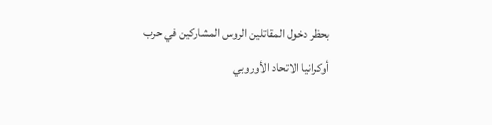بحظر دخول المقاتلين الروس المشاركين في حرب أوكرانيا الاتحاد الأوروبي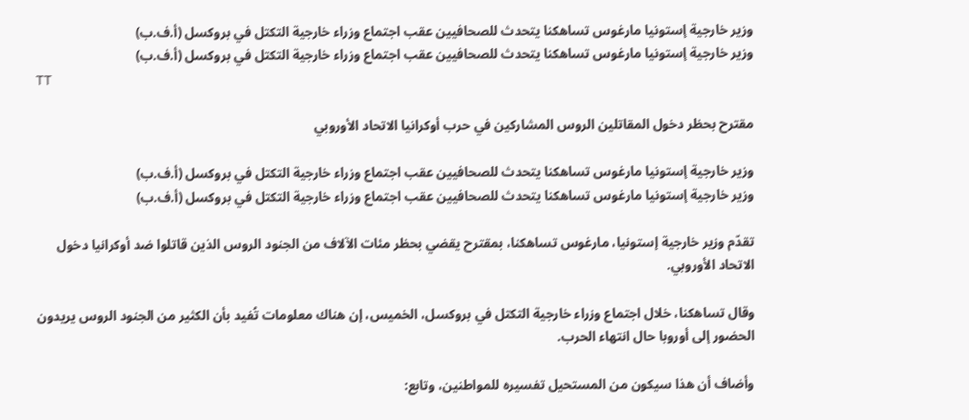وزير خارجية إستونيا مارغوس تساهكنا يتحدث للصحافيين عقب اجتماع وزراء خارجية التكتل في بروكسل (أ.ف.ب)
وزير خارجية إستونيا مارغوس تساهكنا يتحدث للصحافيين عقب اجتماع وزراء خارجية التكتل في بروكسل (أ.ف.ب)
TT

مقترح بحظر دخول المقاتلين الروس المشاركين في حرب أوكرانيا الاتحاد الأوروبي

وزير خارجية إستونيا مارغوس تساهكنا يتحدث للصحافيين عقب اجتماع وزراء خارجية التكتل في بروكسل (أ.ف.ب)
وزير خارجية إستونيا مارغوس تساهكنا يتحدث للصحافيين عقب اجتماع وزراء خارجية التكتل في بروكسل (أ.ف.ب)

تقدّم وزير خارجية إستونيا، مارغوس تساهكنا، بمقترح يقضي بحظر مئات الآلاف من الجنود الروس الذين قاتلوا ضد أوكرانيا دخول الاتحاد الأوروبي.

وقال تساهكنا، خلال اجتماع وزراء خارجية التكتل في بروكسل، الخميس، إن هناك معلومات تُفيد بأن الكثير من الجنود الروس يريدون الحضور إلى أوروبا حال انتهاء الحرب.

وأضاف أن هذا سيكون من المستحيل تفسيره للمواطنين، وتابع: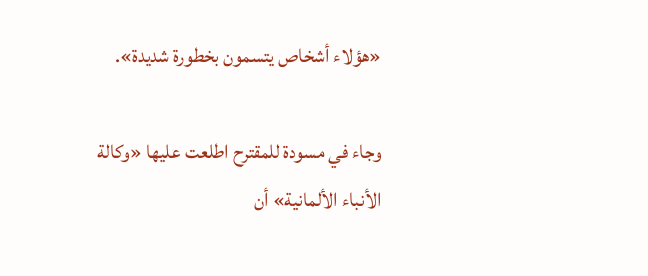«هؤلاء أشخاص يتسمون بخطورة شديدة».

وجاء في مسودة للمقترح اطلعت عليها «وكالة الأنباء الألمانية» أن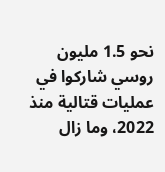نحو 1.5 مليون روسي شاركوا في عمليات قتالية منذ 2022، وما زال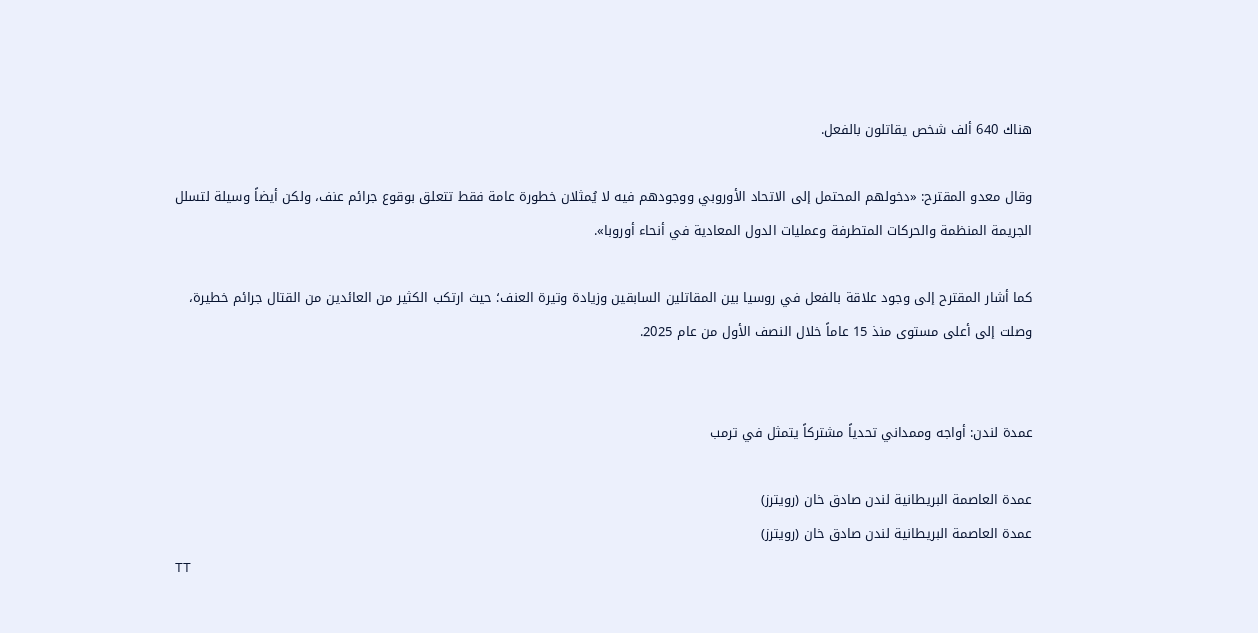هناك 640 ألف شخص يقاتلون بالفعل.

وقال معدو المقترح: «دخولهم المحتمل إلى الاتحاد الأوروبي ووجودهم فيه لا يُمثلان خطورة عامة فقط تتعلق بوقوع جرائم عنف، ولكن أيضاً وسيلة لتسلل الجريمة المنظمة والحركات المتطرفة وعمليات الدول المعادية في أنحاء أوروبا».

كما أشار المقترح إلى وجود علاقة بالفعل في روسيا بين المقاتلين السابقين وزيادة وتيرة العنف؛ حيث ارتكب الكثير من العائدين من القتال جرائم خطيرة، وصلت إلى أعلى مستوى منذ 15 عاماً خلال النصف الأول من عام 2025.


عمدة لندن: أواجه وممداني تحدياً مشتركاً يتمثل في ترمب

عمدة العاصمة البريطانية لندن صادق خان (رويترز)
عمدة العاصمة البريطانية لندن صادق خان (رويترز)
TT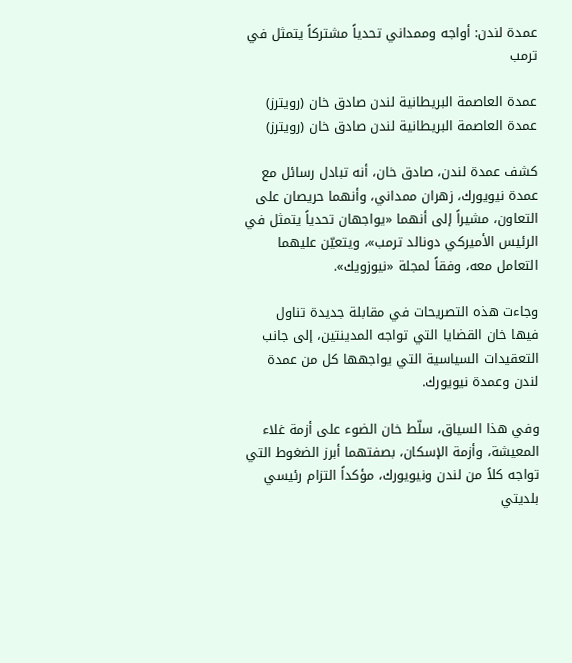عمدة لندن: أواجه وممداني تحدياً مشتركاً يتمثل في ترمب

عمدة العاصمة البريطانية لندن صادق خان (رويترز)
عمدة العاصمة البريطانية لندن صادق خان (رويترز)

كشف عمدة لندن، صادق خان، أنه تبادل رسائل مع عمدة نيويورك، زهران ممداني، وأنهما حريصان على التعاون، مشيراً إلى أنهما «يواجهان تحدياً يتمثل في الرئيس الأميركي دونالد ترمب»، ويتعيّن عليهما التعامل معه، وفقاً لمجلة «نيوزويك».

وجاءت هذه التصريحات في مقابلة جديدة تناول فيها خان القضايا التي تواجه المدينتين، إلى جانب التعقيدات السياسية التي يواجهها كل من عمدة لندن وعمدة نيويورك.

وفي هذا السياق، سلّط خان الضوء على أزمة غلاء المعيشة، وأزمة الإسكان، بصفتهما أبرز الضغوط التي تواجه كلاً من لندن ونيويورك، مؤكداً التزام رئيسي بلديتي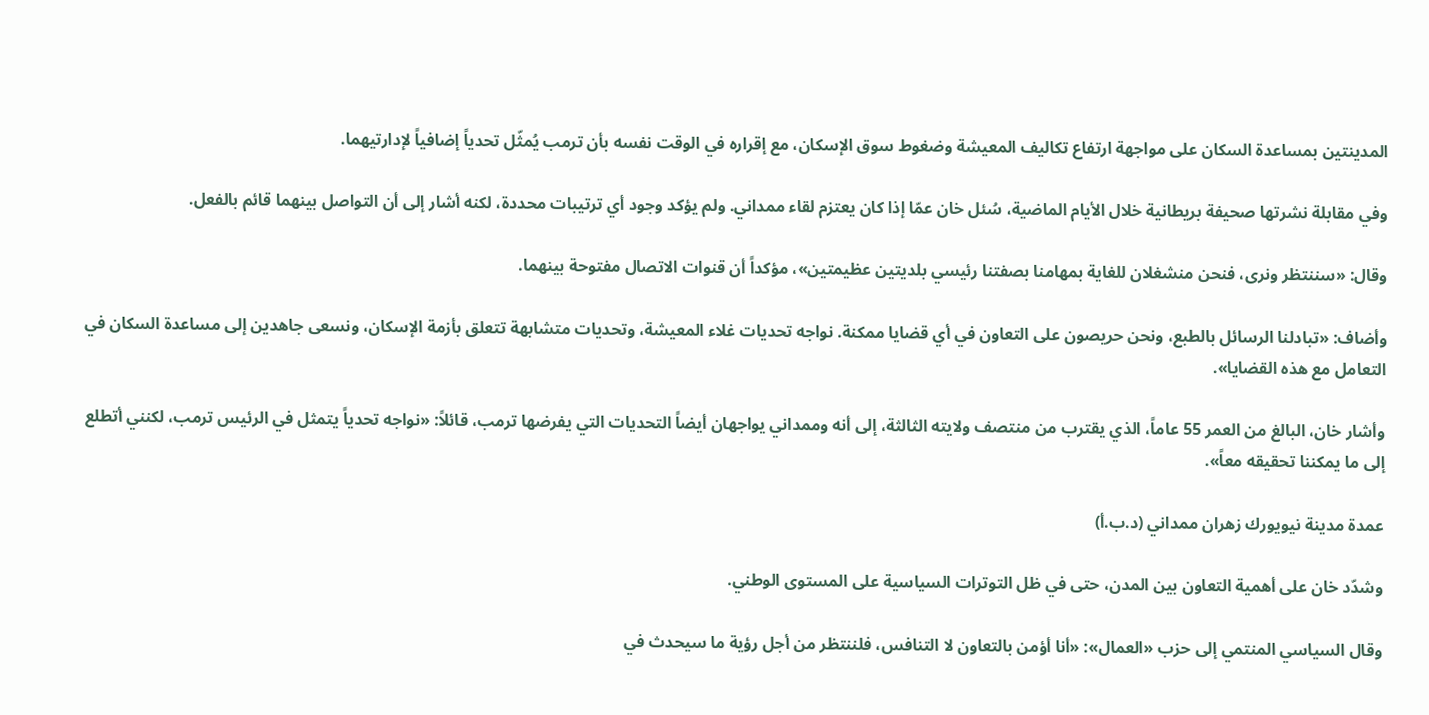المدينتين بمساعدة السكان على مواجهة ارتفاع تكاليف المعيشة وضغوط سوق الإسكان، مع إقراره في الوقت نفسه بأن ترمب يُمثّل تحدياً إضافياً لإدارتيهما.

وفي مقابلة نشرتها صحيفة بريطانية خلال الأيام الماضية، سُئل خان عمّا إذا كان يعتزم لقاء ممداني. ولم يؤكد وجود أي ترتيبات محددة، لكنه أشار إلى أن التواصل بينهما قائم بالفعل.

وقال: «سننتظر ونرى، فنحن منشغلان للغاية بمهامنا بصفتنا رئيسي بلديتين عظيمتين»، مؤكداً أن قنوات الاتصال مفتوحة بينهما.

وأضاف: «تبادلنا الرسائل بالطبع، ونحن حريصون على التعاون في أي قضايا ممكنة. نواجه تحديات غلاء المعيشة، وتحديات متشابهة تتعلق بأزمة الإسكان، ونسعى جاهدين إلى مساعدة السكان في التعامل مع هذه القضايا».

وأشار خان، البالغ من العمر 55 عاماً، الذي يقترب من منتصف ولايته الثالثة، إلى أنه وممداني يواجهان أيضاً التحديات التي يفرضها ترمب، قائلاً: «نواجه تحدياً يتمثل في الرئيس ترمب، لكنني أتطلع إلى ما يمكننا تحقيقه معاً».

عمدة مدينة نيويورك زهران ممداني (د.ب.أ)

وشدّد خان على أهمية التعاون بين المدن، حتى في ظل التوترات السياسية على المستوى الوطني.

وقال السياسي المنتمي إلى حزب «العمال»: «أنا أؤمن بالتعاون لا التنافس، فلننتظر من أجل رؤية ما سيحدث في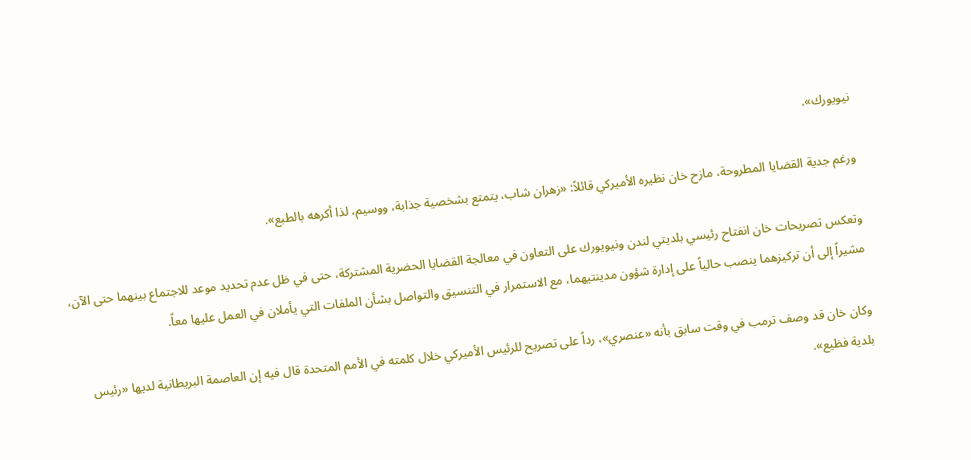نيويورك».

ورغم جدية القضايا المطروحة، مازح خان نظيره الأميركي قائلاً: «زهران شاب، يتمتع بشخصية جذابة، ووسيم، لذا أكرهه بالطبع».

وتعكس تصريحات خان انفتاح رئيسي بلديتي لندن ونيويورك على التعاون في معالجة القضايا الحضرية المشتركة، حتى في ظل عدم تحديد موعد للاجتماع بينهما حتى الآن، مشيراً إلى أن تركيزهما ينصب حالياً على إدارة شؤون مدينتيهما، مع الاستمرار في التنسيق والتواصل بشأن الملفات التي يأملان في العمل عليها معاً.

وكان خان قد وصف ترمب في وقت سابق بأنه «عنصري»، رداً على تصريح للرئيس الأميركي خلال كلمته في الأمم المتحدة قال فيه إن العاصمة البريطانية لديها «رئيس بلدية فظيع».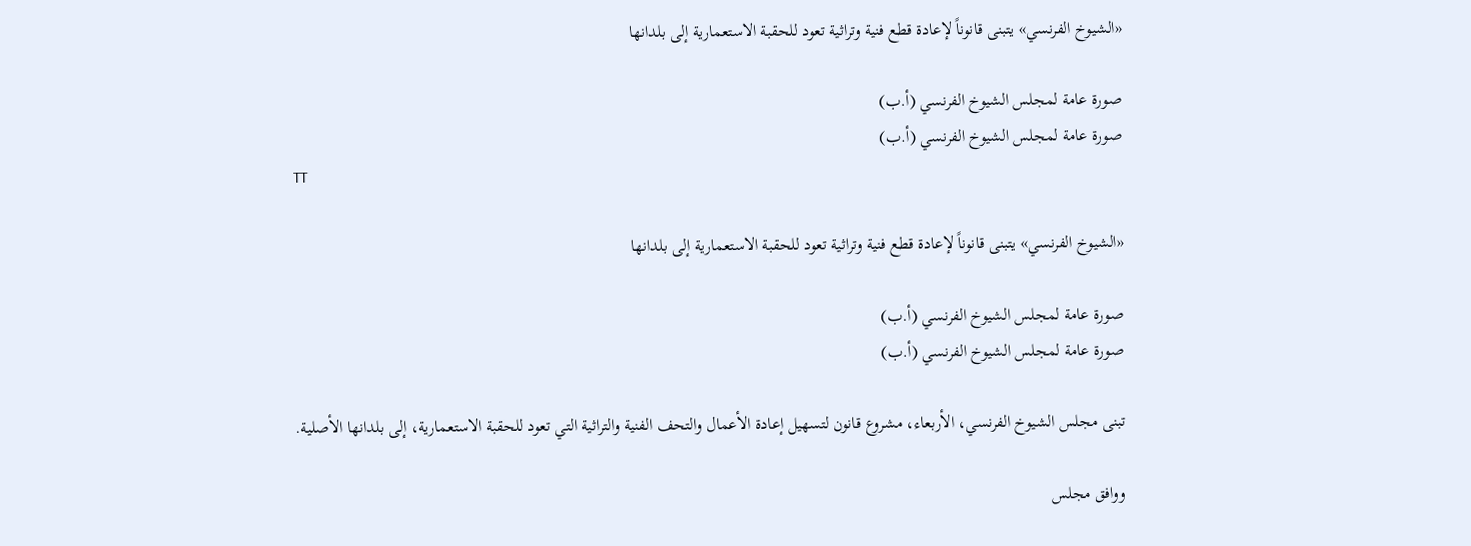«الشيوخ الفرنسي» يتبنى قانوناً لإعادة قطع فنية وتراثية تعود للحقبة الاستعمارية إلى بلدانها

صورة عامة لمجلس الشيوخ الفرنسي (أ.ب)
صورة عامة لمجلس الشيوخ الفرنسي (أ.ب)
TT

«الشيوخ الفرنسي» يتبنى قانوناً لإعادة قطع فنية وتراثية تعود للحقبة الاستعمارية إلى بلدانها

صورة عامة لمجلس الشيوخ الفرنسي (أ.ب)
صورة عامة لمجلس الشيوخ الفرنسي (أ.ب)

تبنى مجلس الشيوخ الفرنسي، الأربعاء، مشروع قانون لتسهيل إعادة الأعمال والتحف الفنية والتراثية التي تعود للحقبة الاستعمارية، إلى بلدانها الأصلية.

ووافق مجلس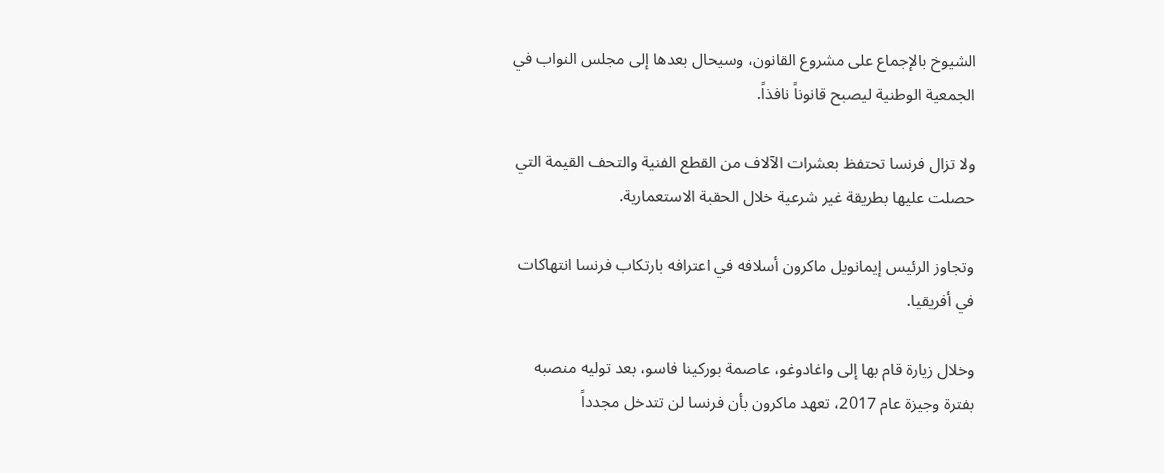الشيوخ بالإجماع على مشروع القانون، وسيحال بعدها إلى مجلس النواب في الجمعية الوطنية ليصبح قانوناً نافذاً.

ولا تزال فرنسا تحتفظ بعشرات الآلاف من القطع الفنية والتحف القيمة التي حصلت عليها بطريقة غير شرعية خلال الحقبة الاستعمارية.

وتجاوز الرئيس إيمانويل ماكرون أسلافه في اعترافه بارتكاب فرنسا انتهاكات في أفريقيا.

وخلال زيارة قام بها إلى واغادوغو، عاصمة بوركينا فاسو، بعد توليه منصبه بفترة وجيزة عام 2017، تعهد ماكرون بأن فرنسا لن تتدخل مجدداً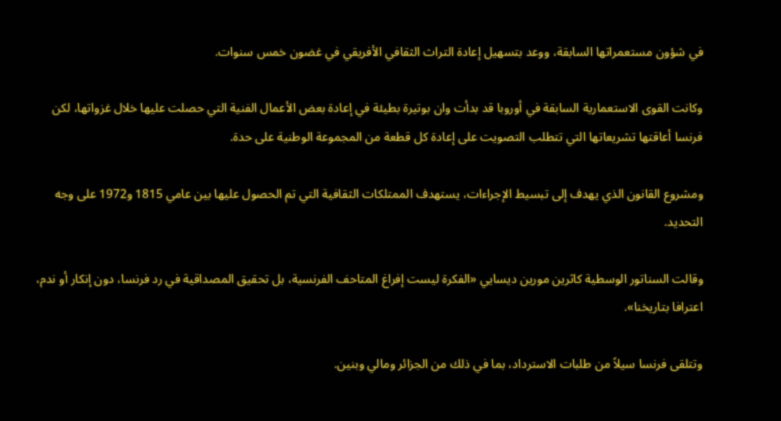في شؤون مستعمراتها السابقة، ووعد بتسهيل إعادة التراث الثقافي الأفريقي في غضون خمس سنوات.

وكانت القوى الاستعمارية السابقة في أوروبا قد بدأت وان بوتيرة بطيئة في إعادة بعض الأعمال الفنية التي حصلت عليها خلال غزواتها، لكن فرنسا أعاقتها تشريعاتها التي تتطلب التصويت على إعادة كل قطعة من المجموعة الوطنية على حدة.

ومشروع القانون الذي يهدف إلى تبسيط الإجراءات، يستهدف الممتلكات الثقافية التي تم الحصول عليها بين عامي 1815 و1972 على وجه التحديد.

وقالت السناتور الوسطية كاثرين مورين ديسايي «الفكرة ليست إفراغ المتاحف الفرنسية، بل تحقيق المصداقية في رد فرنسا، دون إنكار أو ندم، اعترافا بتاريخنا».

وتتلقى فرنسا سيلاً من طلبات الاسترداد، بما في ذلك من الجزائر ومالي وبنين.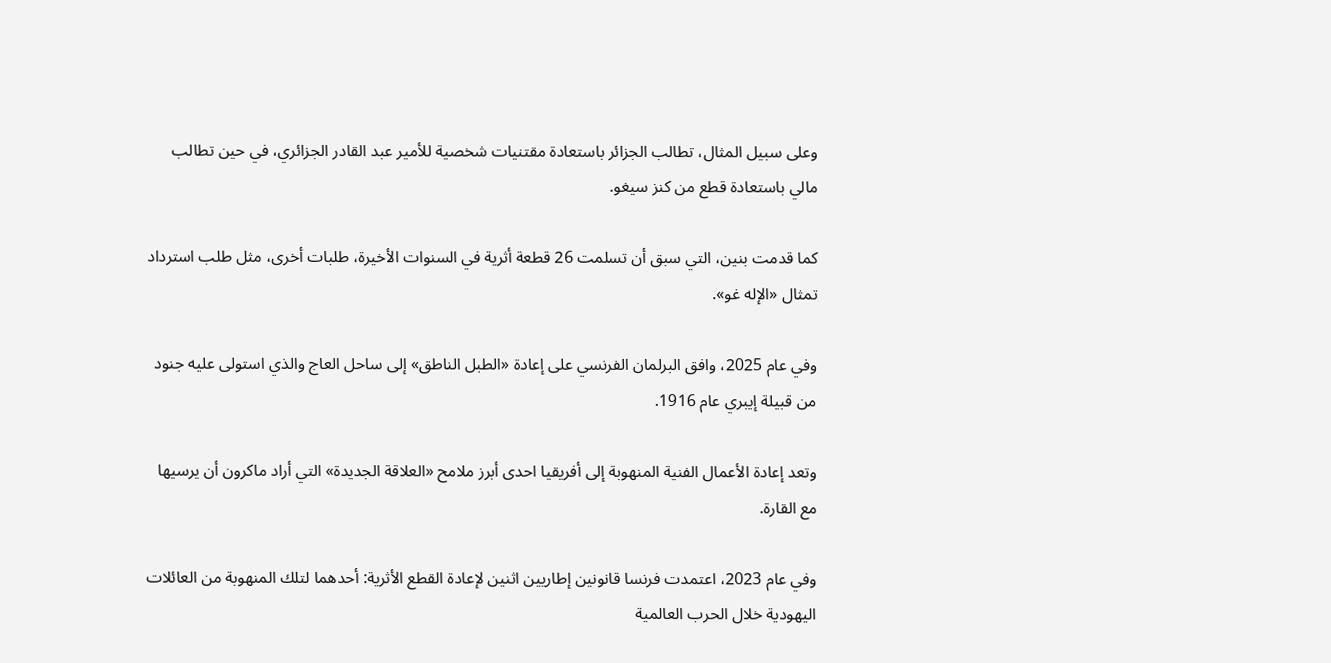وعلى سبيل المثال، تطالب الجزائر باستعادة مقتنيات شخصية للأمير عبد القادر الجزائري، في حين تطالب مالي باستعادة قطع من كنز سيغو.

كما قدمت بنين، التي سبق أن تسلمت 26 قطعة أثرية في السنوات الأخيرة، طلبات أخرى، مثل طلب استرداد تمثال «الإله غو».

وفي عام 2025، وافق البرلمان الفرنسي على إعادة «الطبل الناطق» إلى ساحل العاج والذي استولى عليه جنود من قبيلة إيبري عام 1916.

وتعد إعادة الأعمال الفنية المنهوبة إلى أفريقيا احدى أبرز ملامح «العلاقة الجديدة» التي أراد ماكرون أن يرسيها مع القارة.

وفي عام 2023، اعتمدت فرنسا قانونين إطاريين اثنين لإعادة القطع الأثرية: أحدهما لتلك المنهوبة من العائلات اليهودية خلال الحرب العالمية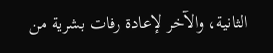الثانية، والآخر لإعادة رفات بشرية من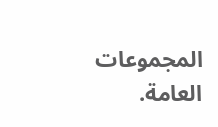المجموعات العامة.